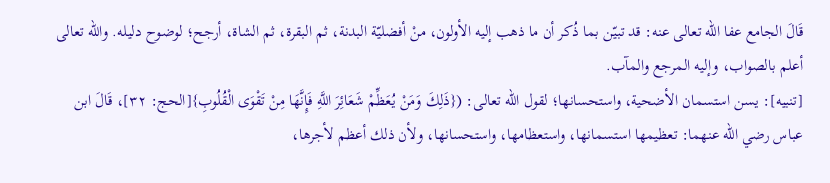قَالَ الجامع عفا الله تعالى عنه: قد تبيّن بما ذُكر أن ما ذهب إليه الأولون، منْ أفضليّة البدنة، ثم البقرة، ثم الشاة، أرجح؛ لوضوح دليله. والله تعالى أعلم بالصواب، وإليه المرجع والمآب.
[تنبيه]: يسن استسمان الأضحية، واستحسانها؛ لقول الله تعالى: ({ذَلِكَ وَمَنْ يُعَظِّمْ شَعَائِرَ اللَّهِ فَإِنَّهَا مِنْ تَقْوَى الْقُلُوبِ}[الحج: ٣٢]، قَالَ ابن عباس رضي الله عنهما: تعظيمها استسمانها، واستعظامها، واستحسانها، ولأن ذلك أعظم لأجرها،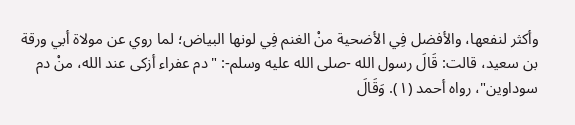وأكثر لنفعها، والأفضل فِي الأضحية منْ الغنم فِي لونها البياض؛ لما روي عن مولاة أبي ورقة بن سعيد، قالت: قَالَ رسول الله -صلى الله عليه وسلم-: "دم عفراء أزكى عند الله، منْ دم سوداوين"، رواه أحمد (١). وَقَالَ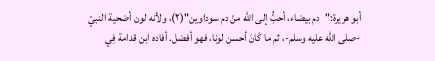أبو هريرة:"دم بيضاء، أحبُّ إلى الله منْ دم سوداوين"(٢)، ولأنه لون أضحية النبيّ -صلى الله عليه وسلم-، ثم ما كَانَ أحسن لونا، فهو أفضل. أفاده ابن قدامة فِي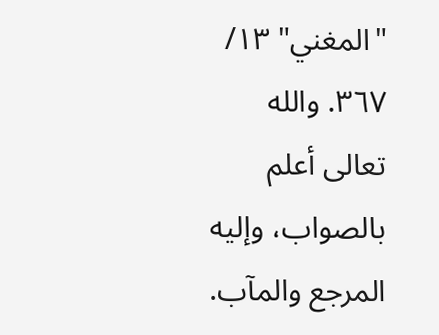"المغني" ١٣/ ٣٦٧. والله تعالى أعلم بالصواب، وإليه المرجع والمآب.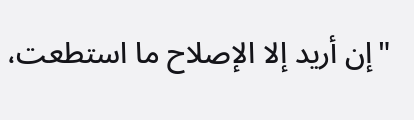"إن أريد إلا الإصلاح ما استطعت،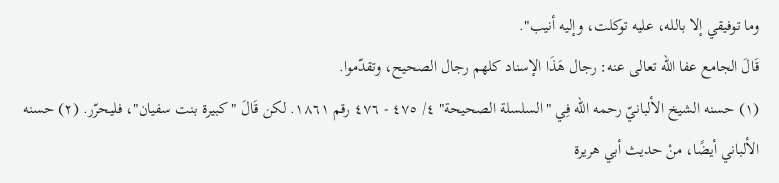وما توفيقي إلا بالله، عليه توكلت، وإليه أنيب".
قَالَ الجامع عفا الله تعالى عنه: رجال هَذَا الإسناد كلهم رجال الصحيح، وتقدّموا.
(١) حسنه الشيخ الألبانيّ رحمه الله فِي "السلسلة الصحيحة" ٤/ ٤٧٥ - ٤٧٦ رقم ١٨٦١. لكن قَالَ "كبيرة بنت سفيان"، فليحرّر. (٢) حسنه الألباني أيضًا، منْ حديث أبي هريرة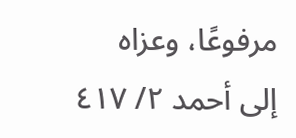مرفوعًا، وعزاه إلى أحمد ٢/ ٤١٧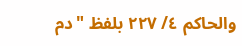والحاكم ٤/ ٢٢٧ بلفظ "دم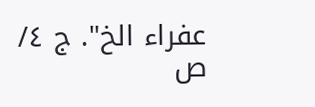عفراء الخ". ج ٤/ ص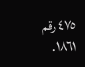٤٧٥ رقم ١٨٦١.